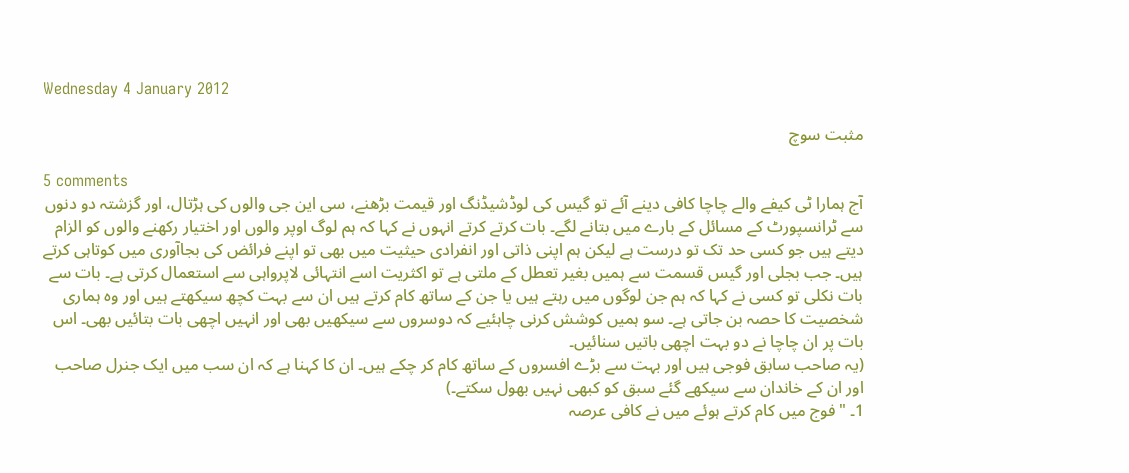Wednesday 4 January 2012

مثبت سوچ

5 comments
آج ہمارا ٹی کیفے والے چاچا کافی دینے آئے تو گیس کی لوڈشیڈنگ اور قیمت بڑھنے، سی این جی والوں کی ہڑتال، اور گزشتہ دو دنوں سے ٹرانسپورٹ کے مسائل کے بارے میں بتانے لگے۔ بات کرتے کرتے انہوں نے کہا کہ ہم لوگ اوپر والوں اور اختیار رکھنے والوں کو الزام دیتے ہیں جو کسی حد تک تو درست ہے لیکن ہم اپنی ذاتی اور انفرادی حیثیت میں بھی تو اپنے فرائض کی بجاآوری میں کوتاہی کرتے ہیں۔ جب بجلی اور گیس قسمت سے ہمیں بغیر تعطل کے ملتی ہے تو اکثریت اسے انتہائی لاپرواہی سے استعمال کرتی ہے۔ بات سے بات نکلی تو کسی نے کہا کہ ہم جن لوگوں میں رہتے ہیں یا جن کے ساتھ کام کرتے ہیں ان سے بہت کچھ سیکھتے ہیں اور وہ ہماری شخصیت کا حصہ بن جاتی ہے۔ سو ہمیں کوشش کرنی چاہئیے کہ دوسروں سے سیکھیں بھی اور انہیں اچھی بات بتائیں بھی۔ اس بات پر ان چاچا نے دو بہت اچھی باتیں سنائیں۔
(یہ صاحب سابق فوجی ہیں اور بہت سے بڑے افسروں کے ساتھ کام کر چکے ہیں۔ ان کا کہنا ہے کہ ان سب میں ایک جنرل صاحب اور ان کے خاندان سے سیکھے گئے سبق کو کبھی نہیں بھول سکتے۔)
1۔ "فوج میں کام کرتے ہوئے میں نے کافی عرصہ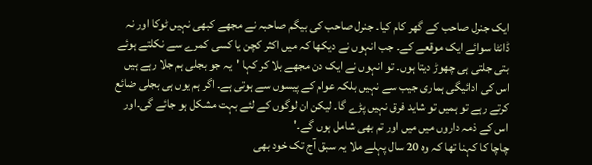ایک جنرل صاحب کے گھر کام کیا۔ جنرل صاحب کی بیگم صاحبہ نے مجھے کبھی نہیں ٹوکا اور نہ ڈانٹا سوائے ایک موقعے کے۔ جب انہوں نے دیکھا کہ میں اکثر کچن یا کسی کمرے سے نکلتے ہوئے بتی جلتی ہی چھوڑ دیتا ہوں۔ تو انہوں نے ایک دن مجھے بلا کر کہا 'یہ جو بجلی ہم جلا رہے ہیں اس کی ادائیگی ہماری جیب سے نہیں بلکہ عوام کے پیسوں سے ہوتی ہے۔ اگر ہم یوں ہی بجلی ضائع کرتے رہے تو ہمیں تو شاید فرق نہیں پڑے گا۔ لیکن ان لوگوں کے لئے بہت مشکل ہو جائے گی۔اور اس کے ذمہ داروں میں میں اور تم بھی شامل ہوں گے۔'
چاچا کا کہنا تھا کہ وہ 20 سال پہلے ملا یہ سبق آج تک خود بھی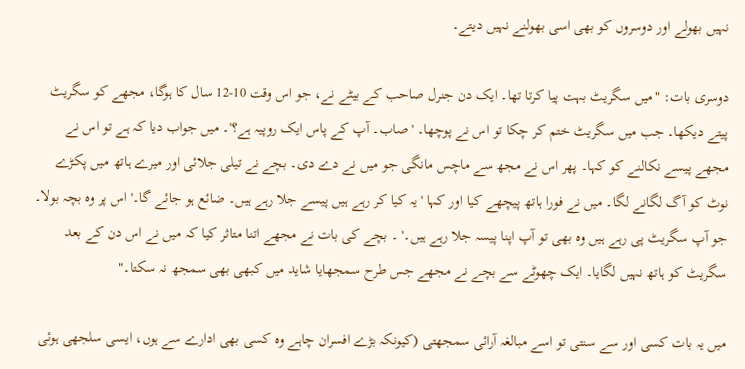نہیں بھولے اور دوسروں کو بھی اسی بھولنے نہیں دیتے۔

دوسری بات: "میں سگریٹ بہت پیا کرتا تھا۔ ایک دن جنرل صاحب کے بیٹے نے، جو اس وقت 10-12 سال کا ہوگا، مجھے کو سگریٹ پیتے دیکھا۔ جب میں سگریٹ ختم کر چکا تو اس نے پوچھا۔ 'صاب۔ آپ کے پاس ایک روپیہ ہے؟'۔ میں جواب دیا کہ ہے تو اس نے مجھے پیسے نکالنے کو کہا۔ پھر اس نے مجھ سے ماچس مانگی جو میں نے دے دی۔ بچے نے تیلی جلائی اور میرے ہاتھ میں پکڑے نوٹ کو آگ لگانے لگا۔ میں نے فورا ہاتھ پیچھے کیا اور کہا 'یہ کیا کر رہے ہیں پیسے جلا رہے ہیں۔ ضائع ہو جائے گا۔' اس پر وہ بچہ بولا۔ جو آپ سگریٹ پی رہے ہیں وہ بھی تو آپ اپنا پیسہ جلا رہے ہیں۔' ۔ بچے کی بات نے مجھے اتنا متاثر کیا کہ میں نے اس دن کے بعد سگریٹ کو ہاتھ نہیں لگایا۔ ایک چھوٹے سے بچے نے مجھے جس طرح سمجھایا شاید میں کبھی بھی سمجھ نہ سکتا۔"

میں یہ بات کسی اور سے سنتی تو اسے مبالغہ آرائی سمجھتی (کیونکہ بڑے افسران چاہے وہ کسی بھی ادارے سے ہوں، ایسی سلجھی ہوئی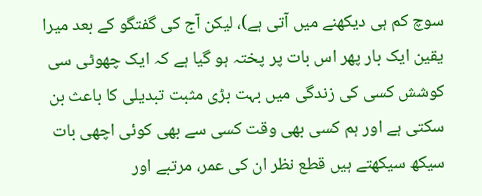سوچ کم ہی دیکھنے میں آتی ہے)، لیکن آج کی گفتگو کے بعد میرا یقین ایک بار پھر اس بات پر پختہ ہو گیا ہے کہ ایک چھوٹی سی کوشش کسی کی زندگی میں بہت بڑی مثبت تبدیلی کا باعث بن سکتی ہے اور ہم کسی بھی وقت کسی سے بھی کوئی اچھی بات سیکھ سیکھتے ہیں قطع نظر ان کی عمر، مرتبے اور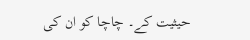حیثیت کے۔ چاچا کو ان کی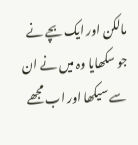مالکن اور ایک بچے نے جو سکھایا وہ میں نے ان سے سیکھا اور اب مجھے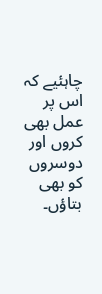چاہئیے کہ اس پر عمل بھی کروں اور دوسروں کو بھی بتاؤں۔